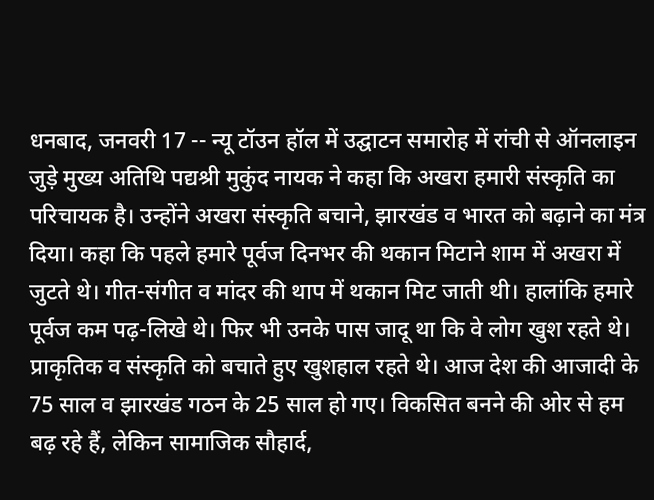धनबाद, जनवरी 17 -- न्यू टॉउन हॉल में उद्घाटन समारोह में रांची से ऑनलाइन जुड़े मुख्य अतिथि पद्यश्री मुकुंद नायक ने कहा कि अखरा हमारी संस्कृति का परिचायक है। उन्होंने अखरा संस्कृति बचाने, झारखंड व भारत को बढ़ाने का मंत्र दिया। कहा कि पहले हमारे पूर्वज दिनभर की थकान मिटाने शाम में अखरा में जुटते थे। गीत-संगीत व मांदर की थाप में थकान मिट जाती थी। हालांकि हमारे पूर्वज कम पढ़-लिखे थे। फिर भी उनके पास जादू था कि वे लोग खुश रहते थे। प्राकृतिक व संस्कृति को बचाते हुए खुशहाल रहते थे। आज देश की आजादी के 75 साल व झारखंड गठन के 25 साल हो गए। विकसित बनने की ओर से हम बढ़ रहे हैं, लेकिन सामाजिक सौहार्द,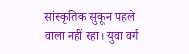सांस्कृतिक सुकून पहले वाला नहीं रहा। युवा वर्ग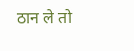ठान ले तो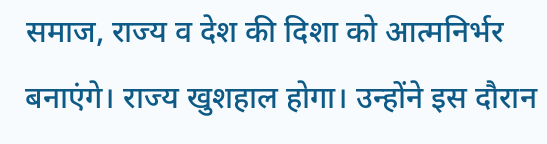समाज, राज्य व देश की दिशा को आत्मनिर्भर बनाएंगे। राज्य खुशहाल होगा। उन्होंने इस दौरान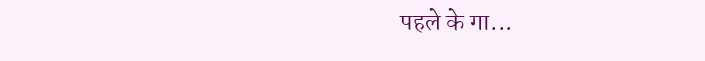पहले के गा...